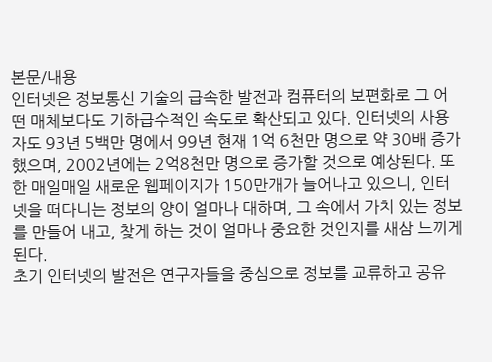본문/내용
인터넷은 정보통신 기술의 급속한 발전과 컴퓨터의 보편화로 그 어떤 매체보다도 기하급수적인 속도로 확산되고 있다. 인터넷의 사용자도 93년 5백만 명에서 99년 현재 1억 6천만 명으로 약 30배 증가했으며, 2002년에는 2억8천만 명으로 증가할 것으로 예상된다. 또한 매일매일 새로운 웹페이지가 150만개가 늘어나고 있으니, 인터넷을 떠다니는 정보의 양이 얼마나 대하며, 그 속에서 가치 있는 정보를 만들어 내고, 찾게 하는 것이 얼마나 중요한 것인지를 새삼 느끼게 된다.
초기 인터넷의 발전은 연구자들을 중심으로 정보를 교류하고 공유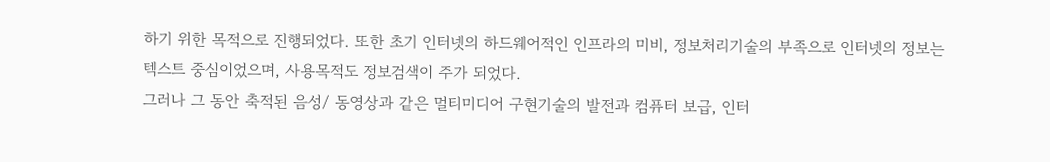하기 위한 목적으로 진행되었다. 또한 초기 인터넷의 하드웨어적인 인프라의 미비, 정보처리기술의 부족으로 인터넷의 정보는 텍스트 중심이었으며, 사용목적도 정보검색이 주가 되었다.
그러나 그 동안 축적된 음성/ 동영상과 같은 멀티미디어 구현기술의 발전과 컴퓨터 보급, 인터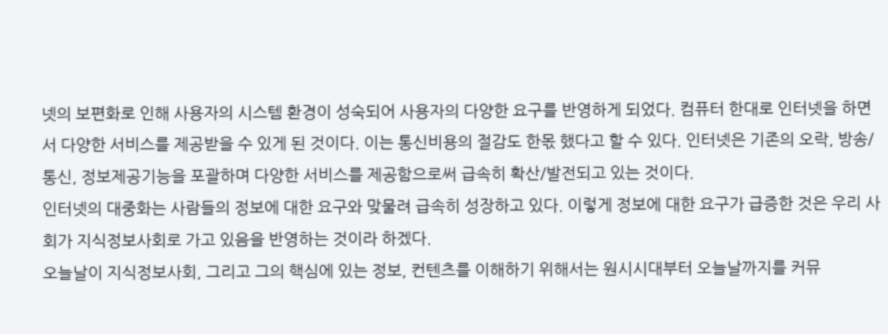넷의 보편화로 인해 사용자의 시스템 환경이 성숙되어 사용자의 다양한 요구를 반영하게 되었다. 컴퓨터 한대로 인터넷을 하면서 다양한 서비스를 제공받을 수 있게 된 것이다. 이는 통신비용의 절감도 한몫 했다고 할 수 있다. 인터넷은 기존의 오락, 방송/통신, 정보제공기능을 포괄하며 다양한 서비스를 제공함으로써 급속히 확산/발전되고 있는 것이다.
인터넷의 대중화는 사람들의 정보에 대한 요구와 맞물려 급속히 성장하고 있다. 이렇게 정보에 대한 요구가 급증한 것은 우리 사회가 지식정보사회로 가고 있음을 반영하는 것이라 하겠다.
오늘날이 지식정보사회, 그리고 그의 핵심에 있는 정보, 컨텐츠를 이해하기 위해서는 원시시대부터 오늘날까지를 커뮤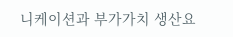니케이션과 부가가치 생산요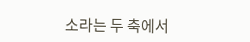소라는 두 축에서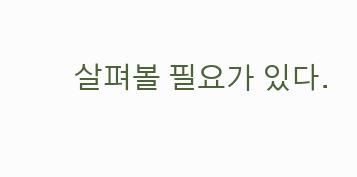살펴볼 필요가 있다.